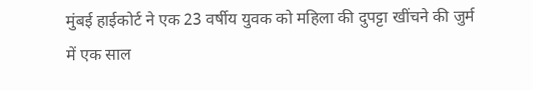मुंबई हाईकोर्ट ने एक 23 वर्षीय युवक को महिला की दुपट्टा खींचने की जुर्म में एक साल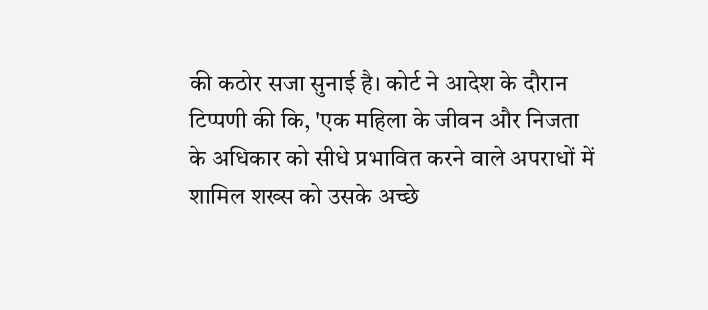की कठोर सजा सुनाई है। कोर्ट ने आदेश के दौरान टिप्पणी की कि, 'एक महिला के जीवन और निजता के अधिकार को सीधे प्रभावित करने वाले अपराधों में शामिल शख्स को उसके अच्छे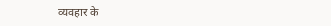व्यवहार के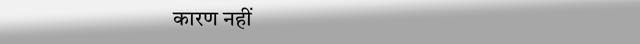कारण नहीं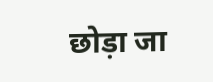छोड़ा जा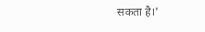सकता है।'